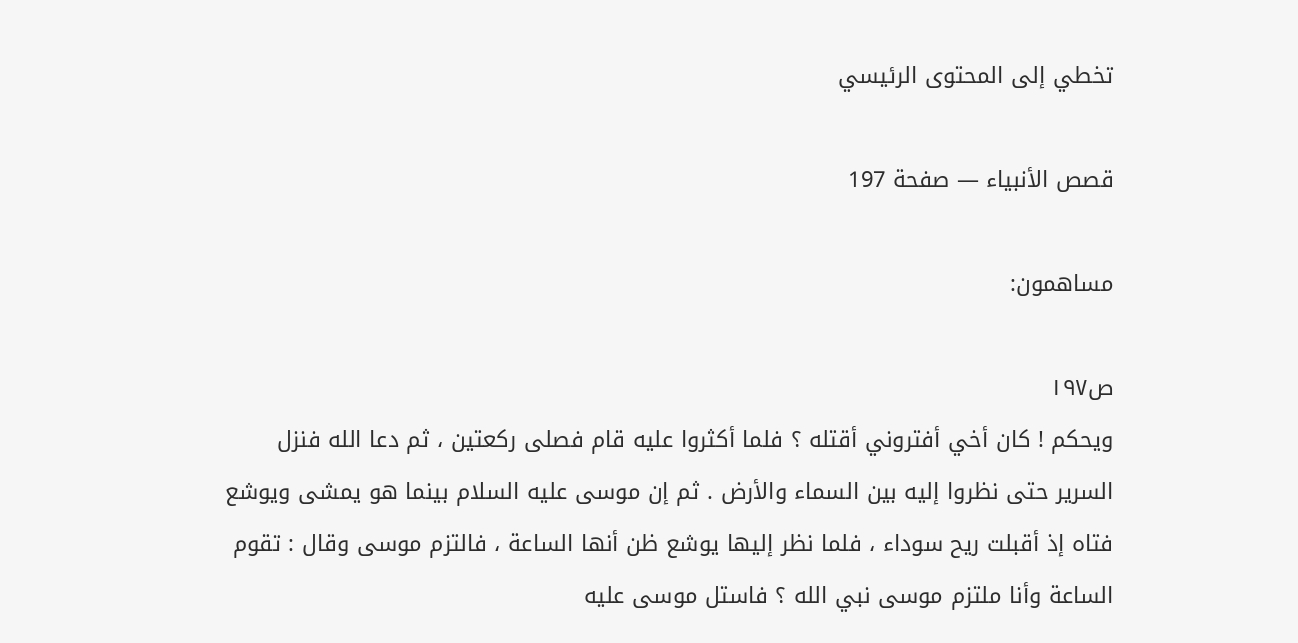تخطي إلى المحتوى الرئيسي

قصص الأنبياء — صفحة 197

مساهمون:

ص١٩٧
ويحكم ! كان أخي أفتروني أقتله ؟ فلما أكثروا عليه قام فصلى ركعتين ، ثم دعا الله فنزل السرير حتى نظروا إليه بين السماء والأرض . ثم إن موسى عليه السلام بينما هو يمشى ويوشع فتاه إذ أقبلت ريح سوداء ، فلما نظر إليها يوشع ظن أنها الساعة ، فالتزم موسى وقال : تقوم الساعة وأنا ملتزم موسى نبي الله ؟ فاستل موسى عليه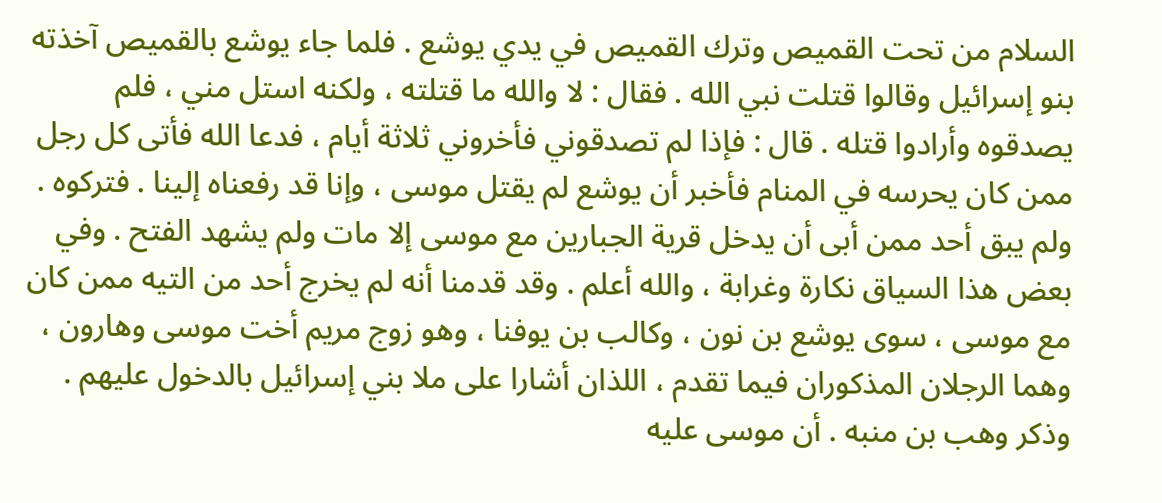السلام من تحت القميص وترك القميص في يدي يوشع . فلما جاء يوشع بالقميص آخذته بنو إسرائيل وقالوا قتلت نبي الله . فقال : لا والله ما قتلته ، ولكنه استل مني ، فلم يصدقوه وأرادوا قتله . قال : فإذا لم تصدقوني فأخروني ثلاثة أيام ، فدعا الله فأتى كل رجل ممن كان يحرسه في المنام فأخبر أن يوشع لم يقتل موسى ، وإنا قد رفعناه إلينا . فتركوه . ولم يبق أحد ممن أبى أن يدخل قرية الجبارين مع موسى إلا مات ولم يشهد الفتح . وفي بعض هذا السياق نكارة وغرابة ، والله أعلم . وقد قدمنا أنه لم يخرج أحد من التيه ممن كان مع موسى ، سوى يوشع بن نون ، وكالب بن يوفنا ، وهو زوج مريم أخت موسى وهارون ، وهما الرجلان المذكوران فيما تقدم ، اللذان أشارا على ملا بني إسرائيل بالدخول عليهم . وذكر وهب بن منبه . أن موسى عليه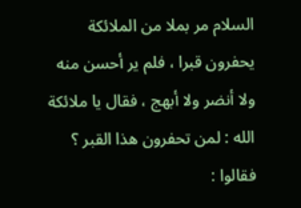السلام مر بملا من الملائكة يحفرون قبرا ، فلم ير أحسن منه ولا أنضر ولا أبهج ، فقال يا ملائكة الله : لمن تحفرون هذا القبر ؟ فقالوا :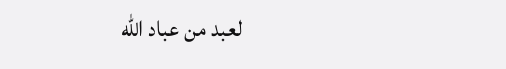لعبد من عباد الله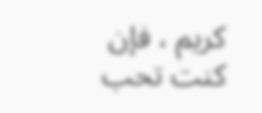كريم ، فإن كنت تحب